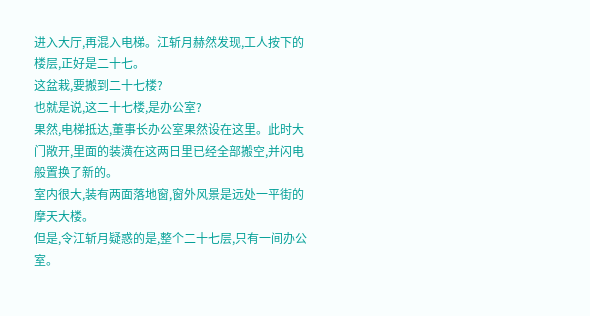进入大厅,再混入电梯。江斩月赫然发现,工人按下的楼层,正好是二十七。
这盆栽,要搬到二十七楼?
也就是说,这二十七楼,是办公室?
果然,电梯抵达,董事长办公室果然设在这里。此时大门敞开,里面的装潢在这两日里已经全部搬空,并闪电般置换了新的。
室内很大,装有两面落地窗,窗外风景是远处一平街的摩天大楼。
但是,令江斩月疑惑的是,整个二十七层,只有一间办公室。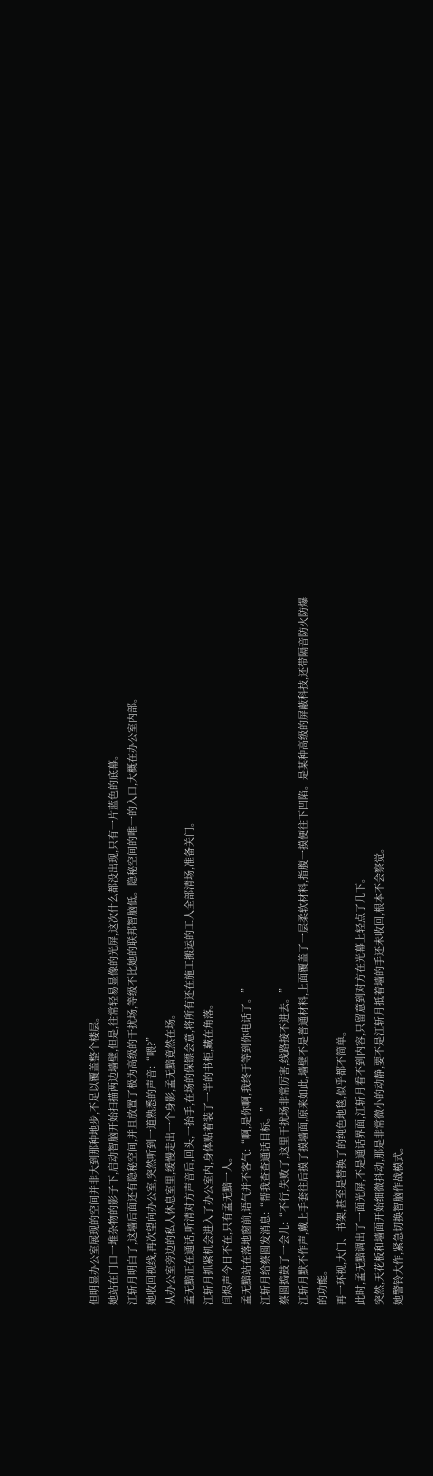但明显办公室展现的空间并非大到那种地步,不足以覆盖整个楼层。
她站在门口一堆杂物的影子下,启动智脑开始扫描两边墙壁,但是,往常轻易显像的光屏,这次什么都没出现,只有一片蓝色的底幕。
江斩月明白了,这墙后面还有隐秘空间,并且放置了极为高级的干扰场,等级不比她的联邦智脑低。隐秘空间的唯一的入口,大概在办公室内部。
她收回视线,再次望向办公室,突然听到一道熟悉的声音:“喂?”
从办公室旁边的私人休息室里,缓慢走出一个身影,孟无黯竟然在场。
孟无黯正在通话,听清对方声音后,回头,一抬手,在场的保镖会意,将所有还在施工搬运的工人全部清场,准备关门。
江斩月抓紧机会进入了办公室内,身体贴着装了一半的书柜,藏在角落。
闫烬声今日不在,只有孟无黯一人。
孟无黯站在落地窗前,语气并不客气:“啊,是你啊,我终于等到你电话了。”
江斩月给蔡圆发消息:“帮我查查通话目标。”
蔡圆捣鼓了一会儿:“不行,失败了,这里干扰场非常厉害,线路接不进去。”
江斩月默不作声,戴上手套往后摸了摸墙面,原来如此,墙壁不是普通材料,上面覆盖了一层柔软材料,指腹一摸便往下凹陷。是某种高级的屏蔽科技,还带隔音防火防爆的功能。
再一环视,大门、书架,甚至是替换了的纯色地毯,似乎都不简单。
此时,孟无黯调出了一面光屏,不是通话界面,江斩月看不到内容,只留意到对方在光幕上轻点了几下。
突然,天花板和墙面开始细微抖动,那是非常微小的动静,要不是江斩月抵着墙的手还未收回,根本不会察觉。
她警铃大作,紧急切换智脑作战模式。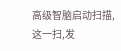高级智脑启动扫描,这一扫,发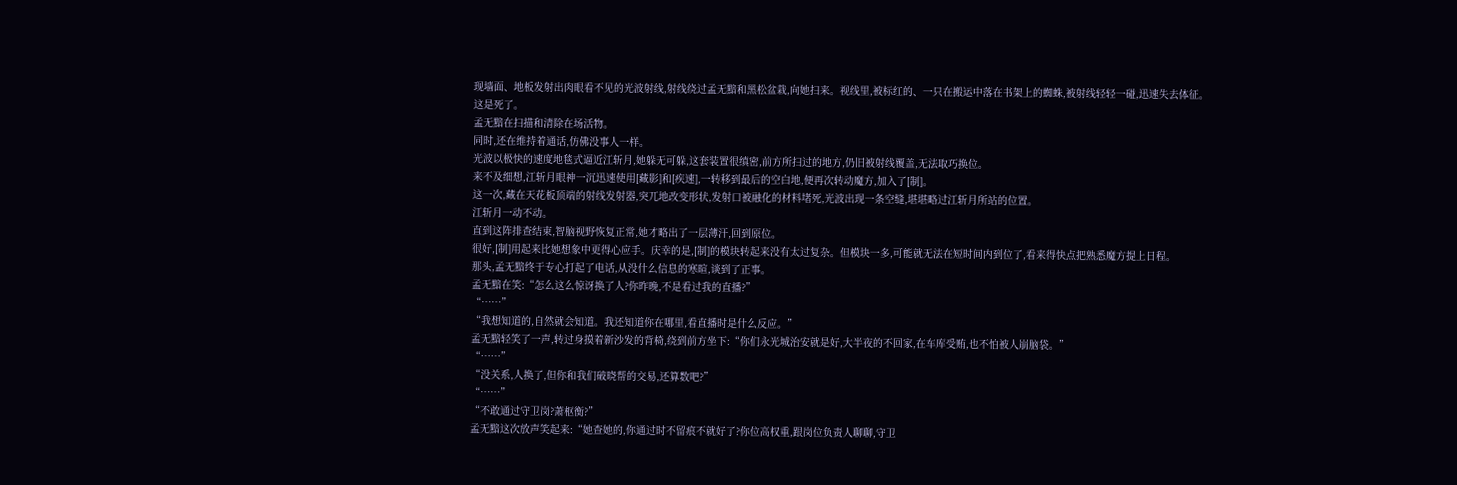现墙面、地板发射出肉眼看不见的光波射线,射线绕过孟无黯和黑松盆栽,向她扫来。视线里,被标红的、一只在搬运中落在书架上的蜘蛛,被射线轻轻一碰,迅速失去体征。
这是死了。
孟无黯在扫描和清除在场活物。
同时,还在维持着通话,仿佛没事人一样。
光波以极快的速度地毯式逼近江斩月,她躲无可躲,这套装置很缜密,前方所扫过的地方,仍旧被射线覆盖,无法取巧换位。
来不及细想,江斩月眼神一沉迅速使用[藏影]和[疾速],一转移到最后的空白地,便再次转动魔方,加入了[制]。
这一次,藏在天花板顶端的射线发射器,突兀地改变形状,发射口被融化的材料堵死,光波出现一条空缝,堪堪略过江斩月所站的位置。
江斩月一动不动。
直到这阵排查结束,智脑视野恢复正常,她才略出了一层薄汗,回到原位。
很好,[制]用起来比她想象中更得心应手。庆幸的是,[制]的模块转起来没有太过复杂。但模块一多,可能就无法在短时间内到位了,看来得快点把熟悉魔方提上日程。
那头,孟无黯终于专心打起了电话,从没什么信息的寒暄,谈到了正事。
孟无黯在笑:“怎么这么惊讶换了人?你昨晚,不是看过我的直播?”
“……”
“我想知道的,自然就会知道。我还知道你在哪里,看直播时是什么反应。”
孟无黯轻笑了一声,转过身摸着新沙发的背椅,绕到前方坐下:“你们永光城治安就是好,大半夜的不回家,在车库受贿,也不怕被人崩脑袋。”
“……”
“没关系,人换了,但你和我们破晓帮的交易,还算数吧?”
“……”
“不敢通过守卫岗?萧枢衡?”
孟无黯这次放声笑起来:“她查她的,你通过时不留痕不就好了?你位高权重,跟岗位负责人聊聊,守卫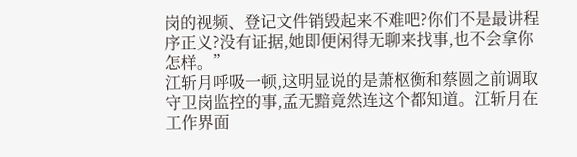岗的视频、登记文件销毁起来不难吧?你们不是最讲程序正义?没有证据,她即便闲得无聊来找事,也不会拿你怎样。”
江斩月呼吸一顿,这明显说的是萧枢衡和蔡圆之前调取守卫岗监控的事,孟无黯竟然连这个都知道。江斩月在工作界面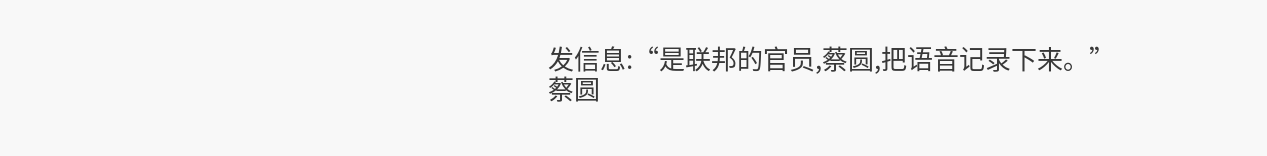发信息:“是联邦的官员,蔡圆,把语音记录下来。”
蔡圆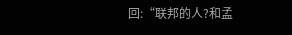回:“联邦的人?和孟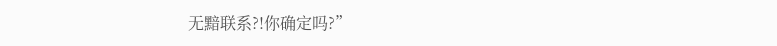无黯联系?!你确定吗?”